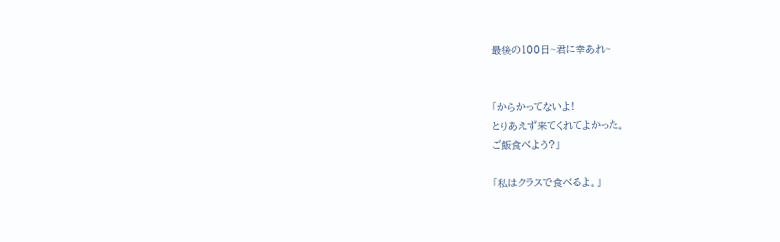最後の100日~君に幸あれ~


「からかってないよ!
とりあえず来てくれてよかった。
ご飯食べよう?」

「私はクラスで食べるよ。」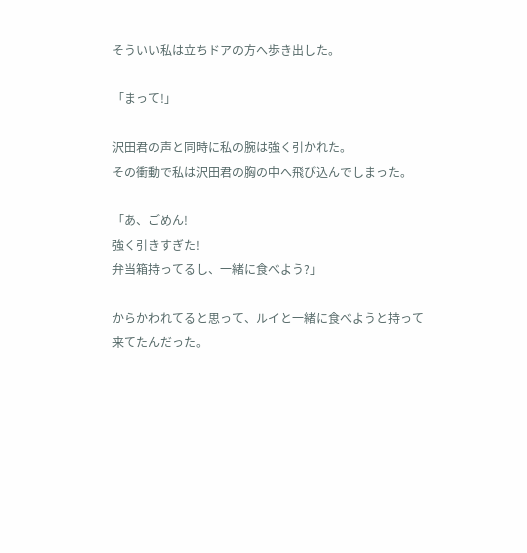そういい私は立ちドアの方へ歩き出した。

「まって!」

沢田君の声と同時に私の腕は強く引かれた。
その衝動で私は沢田君の胸の中へ飛び込んでしまった。

「あ、ごめん!
強く引きすぎた!
弁当箱持ってるし、一緒に食べよう?」

からかわれてると思って、ルイと一緒に食べようと持って来てたんだった。